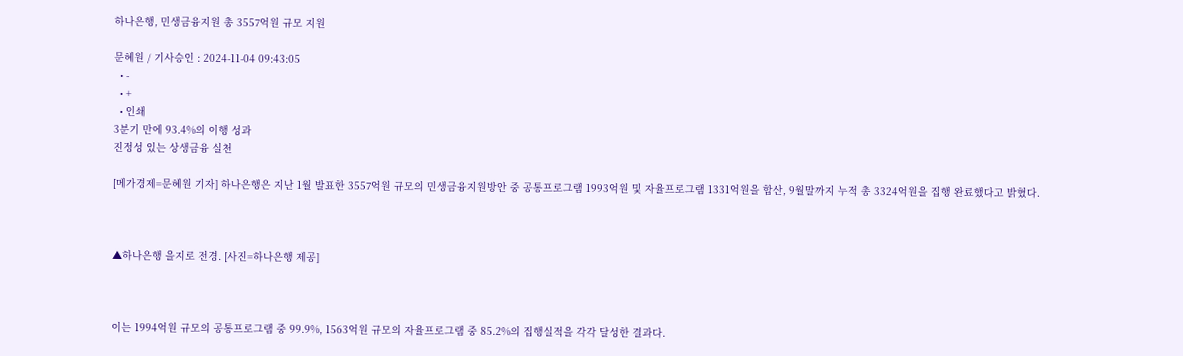하나은행, 민생금융지원 총 3557억원 규모 지원

문혜원 / 기사승인 : 2024-11-04 09:43:05
  • -
  • +
  • 인쇄
3분기 만에 93.4%의 이행 성과
진정성 있는 상생금융 실천

[메가경제=문혜원 기자] 하나은행은 지난 1월 발표한 3557억원 규모의 민생금융지원방안 중 공통프로그램 1993억원 및 자율프로그램 1331억원을 합산, 9월말까지 누적 총 3324억원을 집행 완료했다고 밝혔다.



▲하나은행 을지로 전경. [사진=하나은행 제공]



이는 1994억원 규모의 공통프로그램 중 99.9%, 1563억원 규모의 자율프로그램 중 85.2%의 집행실적을 각각 달성한 결과다.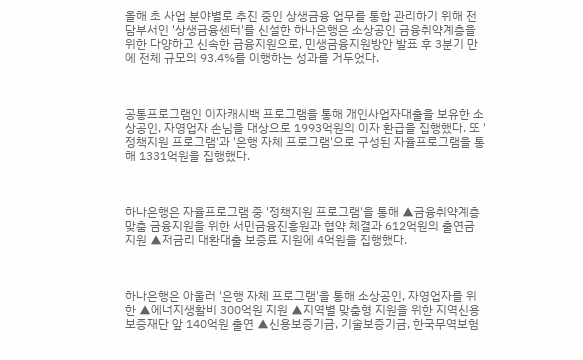올해 초 사업 분야별로 추진 중인 상생금융 업무를 통합 관리하기 위해 전담부서인 '상생금융센터'를 신설한 하나은행은 소상공인 금융취약계층을 위한 다양하고 신속한 금융지원으로, 민생금융지원방안 발표 후 3분기 만에 전체 규모의 93.4%를 이행하는 성과를 거두었다.



공통프로그램인 이자캐시백 프로그램을 통해 개인사업자대출을 보유한 소상공인, 자영업자 손님을 대상으로 1993억원의 이자 환급을 집행했다. 또 '정책지원 프로그램'과 '은행 자체 프로그램'으로 구성된 자율프로그램을 통해 1331억원을 집행했다.



하나은행은 자율프로그램 중 '정책지원 프로그램'을 통해 ▲금융취약계층 맞춤 금융지원을 위한 서민금융진흥원과 협약 체결과 612억원의 출연금 지원 ▲저금리 대환대출 보증료 지원에 4억원을 집행했다.



하나은행은 아울러 '은행 자체 프로그램'을 통해 소상공인, 자영업자를 위한 ▲에너지생활비 300억원 지원 ▲지역별 맞춤형 지원을 위한 지역신용보증재단 앞 140억원 출연 ▲신용보증기금, 기술보증기금, 한국무역보험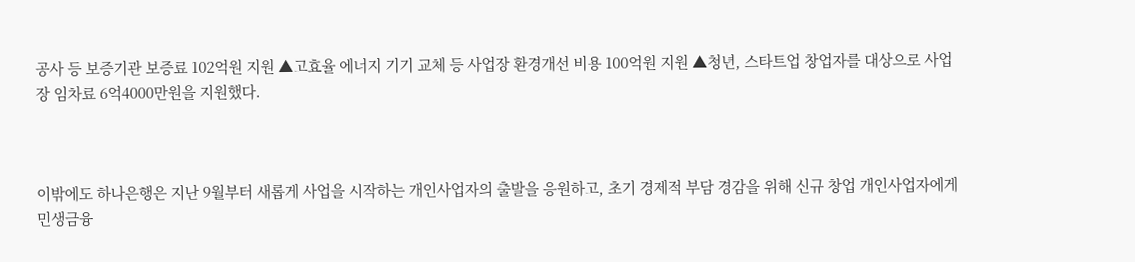공사 등 보증기관 보증료 102억원 지원 ▲고효율 에너지 기기 교체 등 사업장 환경개선 비용 100억원 지원 ▲청년, 스타트업 창업자를 대상으로 사업장 임차료 6억4000만원을 지원했다.



이밖에도 하나은행은 지난 9월부터 새롭게 사업을 시작하는 개인사업자의 출발을 응원하고, 초기 경제적 부담 경감을 위해 신규 창업 개인사업자에게 민생금융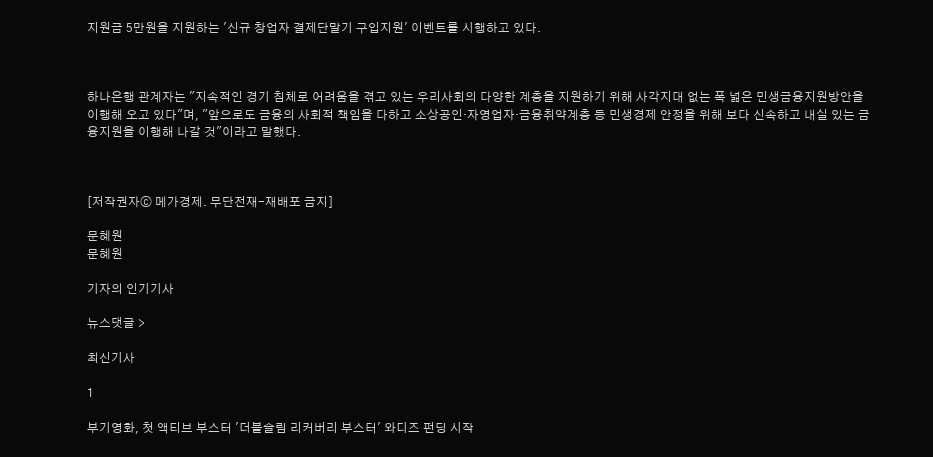지원금 5만원을 지원하는 '신규 창업자 결제단말기 구입지원' 이벤트를 시행하고 있다.



하나은행 관계자는 "지속적인 경기 침체로 어려움을 겪고 있는 우리사회의 다양한 계층을 지원하기 위해 사각지대 없는 폭 넓은 민생금융지원방안을 이행해 오고 있다"며, "앞으로도 금융의 사회적 책임을 다하고 소상공인·자영업자·금융취약계층 등 민생경제 안정을 위해 보다 신속하고 내실 있는 금융지원을 이행해 나갈 것"이라고 말했다.



[저작권자ⓒ 메가경제. 무단전재-재배포 금지]

문혜원
문혜원

기자의 인기기사

뉴스댓글 >

최신기사

1

부기영화, 첫 액티브 부스터 '더블슬림 리커버리 부스터' 와디즈 펀딩 시작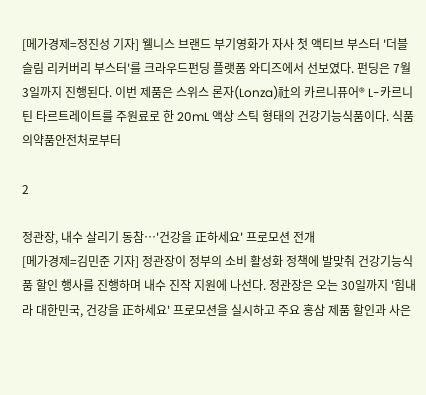[메가경제=정진성 기자] 웰니스 브랜드 부기영화가 자사 첫 액티브 부스터 '더블슬림 리커버리 부스터'를 크라우드펀딩 플랫폼 와디즈에서 선보였다. 펀딩은 7월 3일까지 진행된다. 이번 제품은 스위스 론자(Lonza)社의 카르니퓨어® L-카르니틴 타르트레이트를 주원료로 한 20mL 액상 스틱 형태의 건강기능식품이다. 식품의약품안전처로부터

2

정관장, 내수 살리기 동참…'건강을 正하세요' 프로모션 전개
[메가경제=김민준 기자] 정관장이 정부의 소비 활성화 정책에 발맞춰 건강기능식품 할인 행사를 진행하며 내수 진작 지원에 나선다. 정관장은 오는 30일까지 '힘내라 대한민국, 건강을 正하세요' 프로모션을 실시하고 주요 홍삼 제품 할인과 사은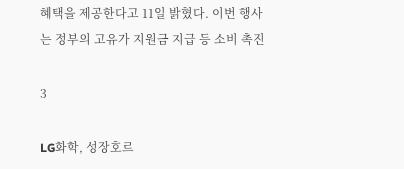혜택을 제공한다고 11일 밝혔다. 이번 행사는 정부의 고유가 지원금 지급 등 소비 촉진

3

LG화학, 성장호르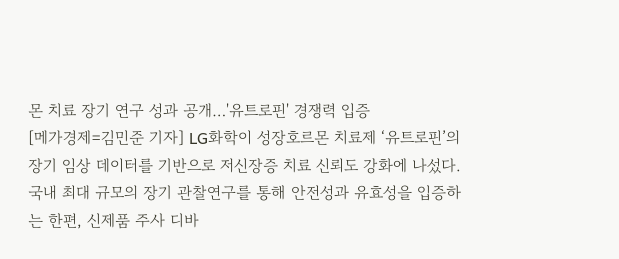몬 치료 장기 연구 성과 공개…'유트로핀' 경쟁력 입증
[메가경제=김민준 기자] LG화학이 성장호르몬 치료제 ‘유트로핀’의 장기 임상 데이터를 기반으로 저신장증 치료 신뢰도 강화에 나섰다. 국내 최대 규모의 장기 관찰연구를 통해 안전성과 유효성을 입증하는 한편, 신제품 주사 디바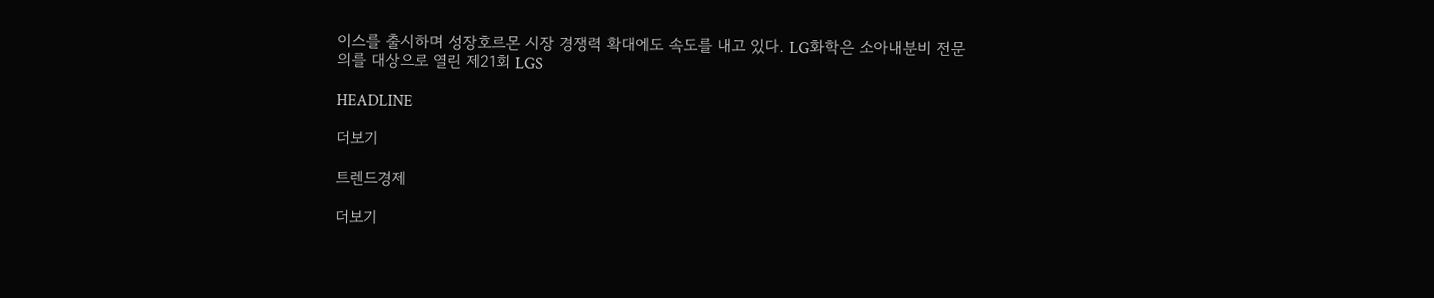이스를 출시하며 성장호르몬 시장 경쟁력 확대에도 속도를 내고 있다. LG화학은 소아내분비 전문의를 대상으로 열린 제21회 LGS

HEADLINE

더보기

트렌드경제

더보기